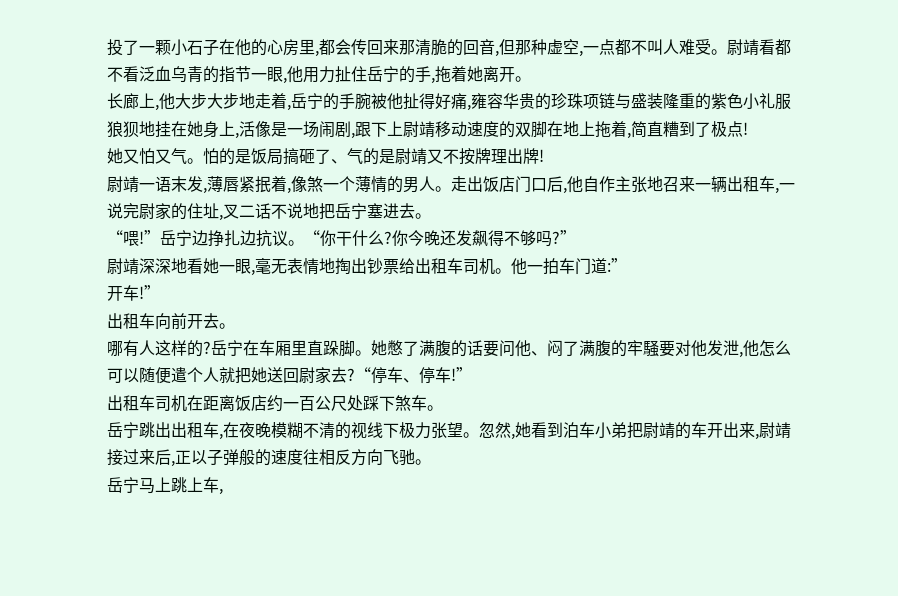投了一颗小石子在他的心房里,都会传回来那清脆的回音,但那种虚空,一点都不叫人难受。尉靖看都不看泛血乌青的指节一眼,他用力扯住岳宁的手,拖着她离开。
长廊上,他大步大步地走着,岳宁的手腕被他扯得好痛,雍容华贵的珍珠项链与盛装隆重的紫色小礼服狼狈地挂在她身上,活像是一场闹剧,跟下上尉靖移动速度的双脚在地上拖着,简直糟到了极点!
她又怕又气。怕的是饭局搞砸了、气的是尉靖又不按牌理出牌!
尉靖一语末发,薄唇紧抿着,像煞一个薄情的男人。走出饭店门口后,他自作主张地召来一辆出租车,一说完尉家的住址,叉二话不说地把岳宁塞进去。
“喂!”岳宁边挣扎边抗议。“你干什么?你今晚还发飙得不够吗?”
尉靖深深地看她一眼,毫无表情地掏出钞票给出租车司机。他一拍车门道:”
开车!”
出租车向前开去。
哪有人这样的?岳宁在车厢里直跺脚。她憋了满腹的话要问他、闷了满腹的牢騒要对他发泄,他怎么可以随便遣个人就把她送回尉家去?“停车、停车!”
出租车司机在距离饭店约一百公尺处踩下煞车。
岳宁跳出出租车,在夜晚模糊不清的视线下极力张望。忽然,她看到泊车小弟把尉靖的车开出来,尉靖接过来后,正以子弹般的速度往相反方向飞驰。
岳宁马上跳上车,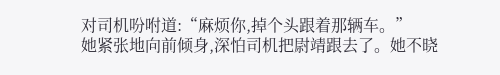对司机吩咐道:“麻烦你,掉个头跟着那辆车。”
她紧张地向前倾身,深怕司机把尉靖跟去了。她不晓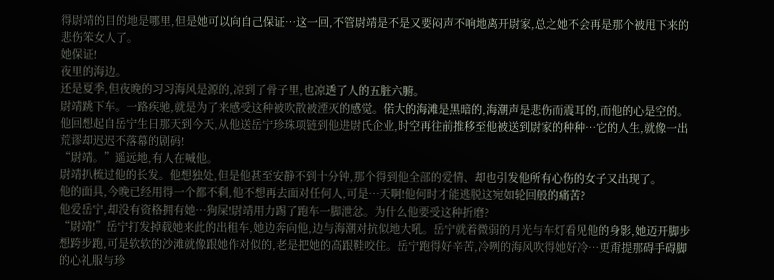得尉靖的目的地是哪里,但是她可以向自己保证…这一回,不管尉靖是不是又要闷声不响地离开尉家,总之她不会再是那个被甩下来的悲伤笨女人了。
她保证!
夜里的海边。
还是夏季,但夜晚的习习海风是源的,凉到了骨子里,也凉透了人的五脏六腑。
尉靖跳下车。一路疾驰,就是为了来感受这种被吹散被湮灭的感觉。偌大的海滩是黑暗的,海潮声是悲伤而震耳的,而他的心是空的。
他回想起自岳宁生日那天到今天,从他送岳宁珍珠项链到他进尉氏企业,时空再往前推移至他被送到尉家的种种…它的人生,就像一出荒谬却迟迟不落幕的剧码!
“尉靖。”遥远地,有人在喊他。
尉靖扒梳过他的长发。他想独处,但是他甚至安静不到十分钟,那个得到他全部的爱情、却也引发他所有心伤的女子又出现了。
他的面具,今晚已经用得一个都不剩,他不想再去面对任何人,可是…天啊!他何时才能逃脱这宛如轮回般的痛苦?
他爱岳宁,却没有资格拥有她…狗屎!尉靖用力踢了跑车一脚泄忿。为什么他要受这种折磨?
“尉靖!”岳宁打发掉载她来此的出租车,她边奔向他,边与海潮对抗似地大吼。岳宁就着微弱的月光与车灯看见他的身影,她迈开脚步想跨步跑,可是软软的沙滩就像跟她作对似的,老是把她的高跟鞋咬住。岳宁跑得好辛苦,冷咧的海风吹得她好冷…更甭提那碍手碍脚的心礼服与珍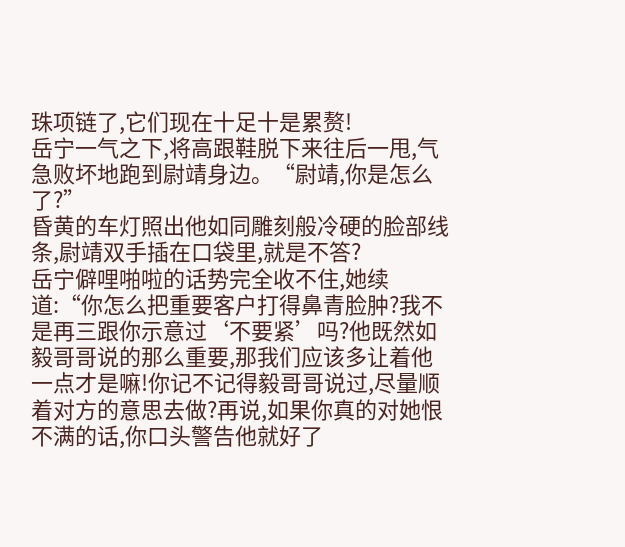珠项链了,它们现在十足十是累赘!
岳宁一气之下,将高跟鞋脱下来往后一甩,气急败坏地跑到尉靖身边。“尉靖,你是怎么了?”
昏黄的车灯照出他如同雕刻般冷硬的脸部线条,尉靖双手插在口袋里,就是不答?
岳宁僻哩啪啦的话势完全收不住,她续道:“你怎么把重要客户打得鼻青脸肿?我不是再三跟你示意过‘不要紧’吗?他既然如毅哥哥说的那么重要,那我们应该多让着他一点才是嘛!你记不记得毅哥哥说过,尽量顺着对方的意思去做?再说,如果你真的对她恨不满的话,你口头警告他就好了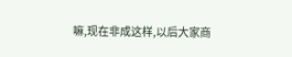嘛,现在非成这样,以后大家商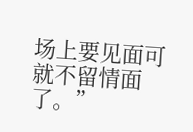场上要见面可就不留情面了。”